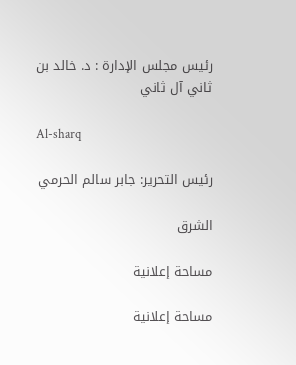رئيس مجلس الإدارة : د. خالد بن ثاني آل ثاني

Al-sharq

رئيس التحرير: جابر سالم الحرمي

الشرق

مساحة إعلانية

مساحة إعلانية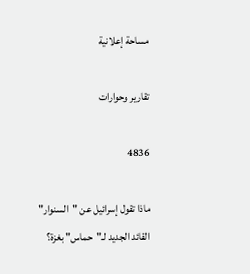مساحة إعلانية

تقارير وحوارات

4836

ماذا تقول إسرائيل عن "السنوار" القائد الجديد لـ"حماس" بغزة؟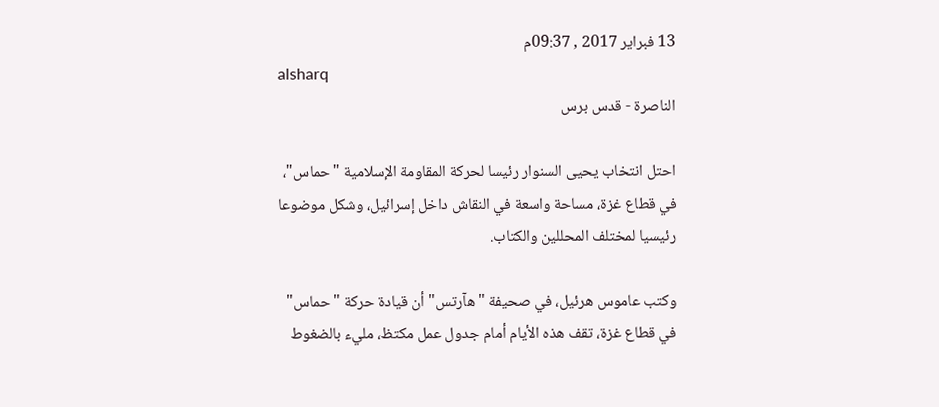13 فبراير 2017 , 09:37م
alsharq
الناصرة - قدس برس

احتل انتخاب يحيى السنوار رئيسا لحركة المقاومة الإسلامية "حماس"، في قطاع غزة، مساحة واسعة في النقاش داخل إسرائيل، وشكل موضوعا رئيسيا لمختلف المحللين والكتاب.

وكتب عاموس هرئيل، في صحيفة "هآرتس" أن قيادة حركة "حماس" في قطاع غزة، تقف هذه الأيام أمام جدول عمل مكتظ، مليء بالضغوط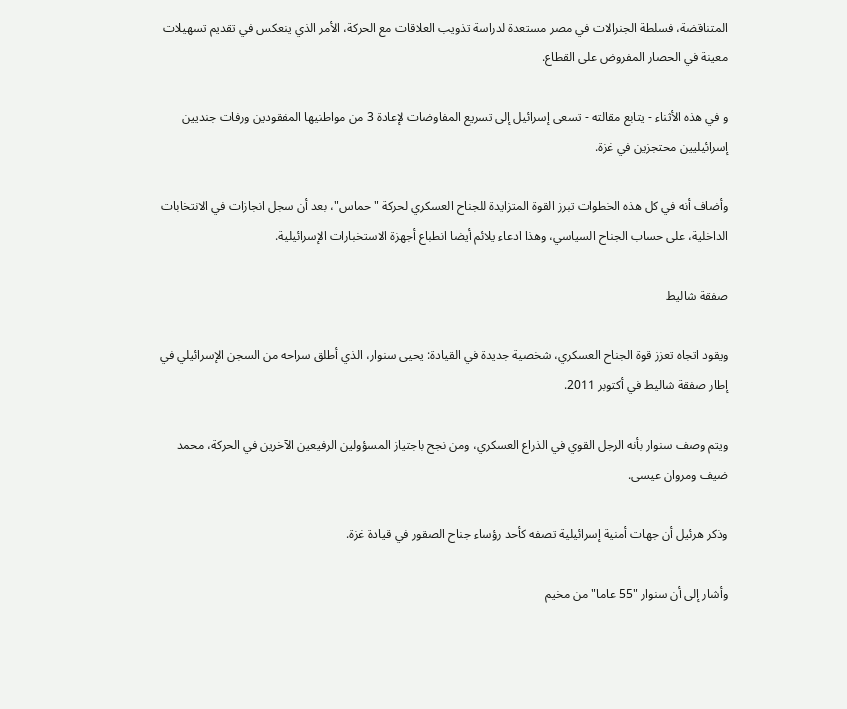المتناقضة، فسلطة الجنرالات في مصر مستعدة لدراسة تذويب العلاقات مع الحركة، الأمر الذي ينعكس في تقديم تسهيلات معينة في الحصار المفروض على القطاع.

و في هذه الأثناء - يتابع مقالته - تسعى إسرائيل إلى تسريع المفاوضات لإعادة 3 من مواطنيها المفقودين ورفات جنديين إسرائيليين محتجزين في غزة.

وأضاف أنه في كل هذه الخطوات تبرز القوة المتزايدة للجناح العسكري لحركة "حماس"، بعد أن سجل انجازات في الانتخابات الداخلية، على حساب الجناح السياسي، وهذا ادعاء يلائم أيضا انطباع أجهزة الاستخبارات الإسرائيلية.

صفقة شاليط

ويقود اتجاه تعزز قوة الجناح العسكري، شخصية جديدة في القيادة: يحيى سنوار، الذي أطلق سراحه من السجن الإسرائيلي في إطار صفقة شاليط في أكتوبر 2011.

ويتم وصف سنوار بأنه الرجل القوي في الذراع العسكري، ومن نجح باجتياز المسؤولين الرفيعين الآخرين في الحركة، محمد ضيف ومروان عيسى.

وذكر هرئيل أن جهات أمنية إسرائيلية تصفه كأحد رؤساء جناح الصقور في قيادة غزة.

وأشار إلى أن سنوار "55 عاما" من مخيم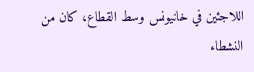اللاجئين في خانيونس وسط القطاع، كان من النشطاء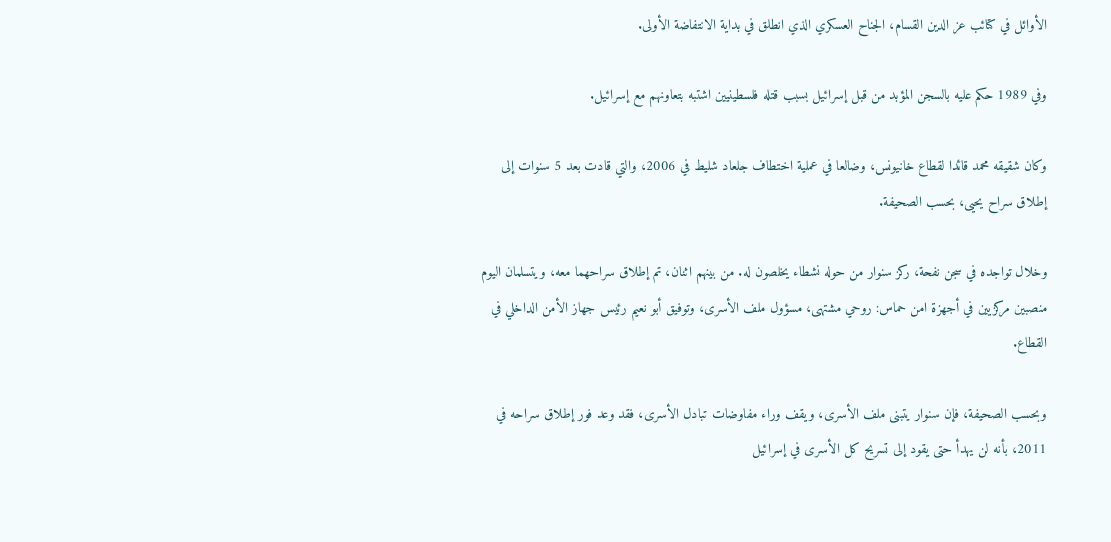الأوائل في كتائب عز الدين القسام، الجناح العسكري الذي انطلق في بداية الانتفاضة الأولى.

وفي 1989 حكم عليه بالسجن المؤبد من قبل إسرائيل بسبب قتله فلسطينيين اشتبه بتعاونهم مع إسرائيل.

وكان شقيقه محمد قائدا لقطاع خانيونس، وضالعا في عملية اختطاف جلعاد شليط في 2006، والتي قادت بعد 5 سنوات إلى إطلاق سراح يحيى، بحسب الصحيفة.

وخلال تواجده في سجن نفحة، ركز سنوار من حوله نشطاء يخلصون له. من بينهم اثنان، تم إطلاق سراحهما معه، ويتسلمان اليوم منصبين مركزيين في أجهزة امن حماس: روحي مشتهى، مسؤول ملف الأسرى، وتوفيق أبو نعيم رئيس جهاز الأمن الداخلي في القطاع.

وبحسب الصحيفة، فإن سنوار يتبنى ملف الأسرى، ويقف وراء مفاوضات تبادل الأسرى، فقد وعد فور إطلاق سراحه في 2011، بأنه لن يهدأ حتى يقود إلى تسريح كل الأسرى في إسرائيل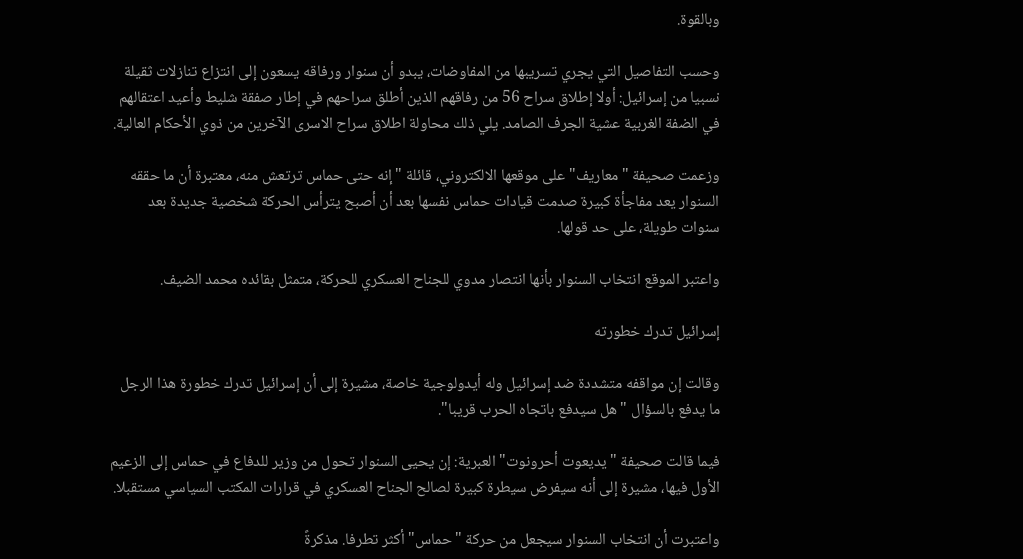وبالقوة.

وحسب التفاصيل التي يجري تسريبها من المفاوضات، يبدو أن سنوار ورفاقه يسعون إلى انتزاع تنازلات ثقيلة نسبيا من إسرائيل: أولا إطلاق سراح 56 من رفاقهم الذين أطلق سراحهم في إطار صفقة شليط وأعيد اعتقالهم في الضفة الغربية عشية الجرف الصامد. يلي ذلك محاولة اطلاق سراح الاسرى الآخرين من ذوي الأحكام العالية.

وزعمت صحيفة "معاريف" على موقعها الالكتروني، قائلة "إنه حتى حماس ترتعش منه، معتبرة أن ما حققه السنوار يعد مفاجأة كبيرة صدمت قيادات حماس نفسها بعد أن أصبح يترأس الحركة شخصية جديدة بعد سنوات طويلة، على حد قولها.

واعتبر الموقع انتخاب السنوار بأنها انتصار مدوي للجناح العسكري للحركة، متمثل بقائده محمد الضيف.

إسرائيل تدرك خطورته

وقالت إن مواقفه متشددة ضد إسرائيل وله أيدولوجية خاصة، مشيرة إلى أن إسرائيل تدرك خطورة هذا الرجل ما يدفع بالسؤال "هل سيدفع باتجاه الحرب قريبا".

فيما قالت صحيفة "يديعوت أحرونوت" العبرية: إن يحيى السنوار تحول من وزير للدفاع في حماس إلى الزعيم الأول فيها، مشيرة إلى أنه سيفرض سيطرة كبيرة لصالح الجناح العسكري في قرارات المكتب السياسي مستقبلا.

واعتبرت أن انتخاب السنوار سيجعل من حركة "حماس" أكثر تطرفا. مذكرةً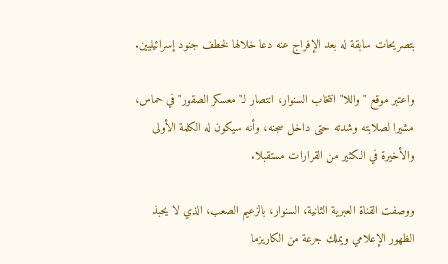بتصريحات سابقة له بعد الإفراج عنه دعا خلالها لخطف جنود إسرائيليين.

واعتبر موقع "واللا" انتخاب السنوار، انتصار لـ"معسكر الصقور" في حماس، مشيرا لصلابته وشدته حتى داخل سجنه، وأنه سيكون له الكلمة الأولى والأخيرة في الكثير من القرارات مستقبلا.

ووصفت القناة العبرية الثانية، السنوار، بالزعيم الصعب، الذي لا يحبذ الظهور الإعلامي ويملك جرعة من الكاريزما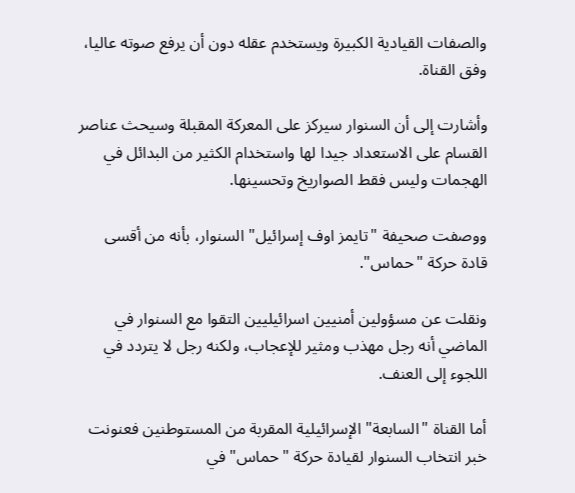والصفات القيادية الكبيرة ويستخدم عقله دون أن يرفع صوته عاليا، وفق القناة.

وأشارت إلى أن السنوار سيركز على المعركة المقبلة وسيحث عناصر القسام على الاستعداد جيدا لها واستخدام الكثير من البدائل في الهجمات وليس فقط الصواريخ وتحسينها.

ووصفت صحيفة "تايمز اوف إسرائيل" السنوار، بأنه من أقسى قادة حركة "حماس".

ونقلت عن مسؤولين أمنيين اسرائيليين التقوا مع السنوار في الماضي أنه رجل مهذب ومثير للإعجاب، ولكنه رجل لا يتردد في اللجوء إلى العنف.

أما القناة "السابعة" الإسرائيلية المقربة من المستوطنين فعنونت خبر انتخاب السنوار لقيادة حركة "حماس" في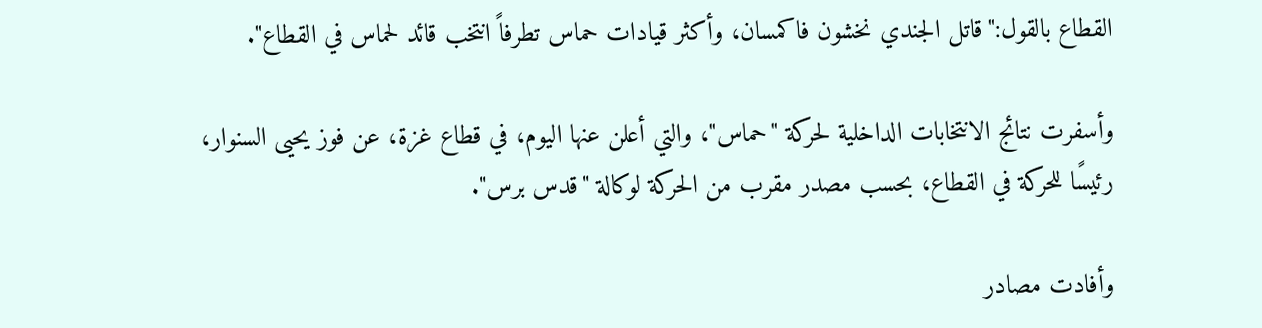القطاع بالقول:"قاتل الجندي نخشون فاكمسان، وأكثر قيادات حماس تطرفاً انتخب قائد لحماس في القطاع".

وأسفرت نتائج الانتخابات الداخلية لحركة "حماس"، والتي أعلن عنها اليوم، في قطاع غزة، عن فوز يحيى السنوار، رئيسًا للحركة في القطاع، بحسب مصدر مقرب من الحركة لوكالة "قدس برس".

وأفادت مصادر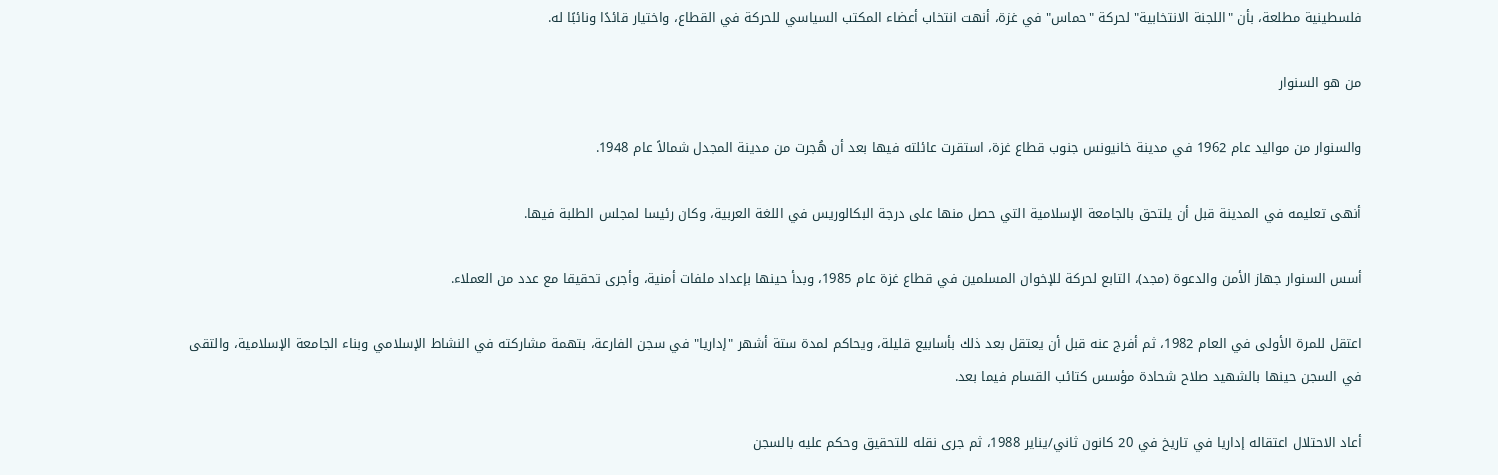فلسطينية مطلعة، بأن "اللجنة الانتخابية" لحركة "حماس" في غزة، أنهت انتخاب أعضاء المكتب السياسي للحركة في القطاع، واختيار قائدًا ونائبًا له.

من هو السنوار

والسنوار من مواليد عام 1962 في مدينة خانيونس جنوب قطاع غزة، استقرت عائلته فيها بعد أن هُجرت من مدينة المجدل شمالاً عام 1948.

أنهى تعليمه في المدينة قبل أن يلتحق بالجامعة الإسلامية التي حصل منها على درجة البكالوريس في اللغة العربية، وكان رئيسا لمجلس الطلبة فيها.

أسس السنوار جهاز الأمن والدعوة (مجد)، التابع لحركة للإخوان المسلمين في قطاع غزة عام 1985، وبدأ حينها بإعداد ملفات أمنية، وأجرى تحقيقا مع عدد من العملاء.

اعتقل للمرة الأولى في العام 1982، ثم أفرج عنه قبل أن يعتقل بعد ذلك بأسابيع قليلة، ويحاكم لمدة ستة أشهر "إداريا" في سجن الفارعة، بتهمة مشاركته في النشاط الإسلامي وبناء الجامعة الإسلامية، والتقى في السجن حينها بالشهيد صلاح شحادة مؤسس كتائب القسام فيما بعد.

أعاد الاحتلال اعتقاله إداريا في تاريخ في 20 كانون ثاني/يناير 1988، ثم جرى نقله للتحقيق وحكم عليه بالسجن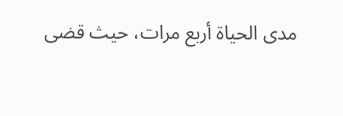مدى الحياة أربع مرات، حيث قضى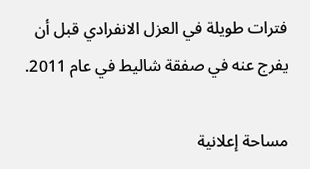فترات طويلة في العزل الانفرادي قبل أن يفرج عنه في صفقة شاليط في عام 2011.

مساحة إعلانية